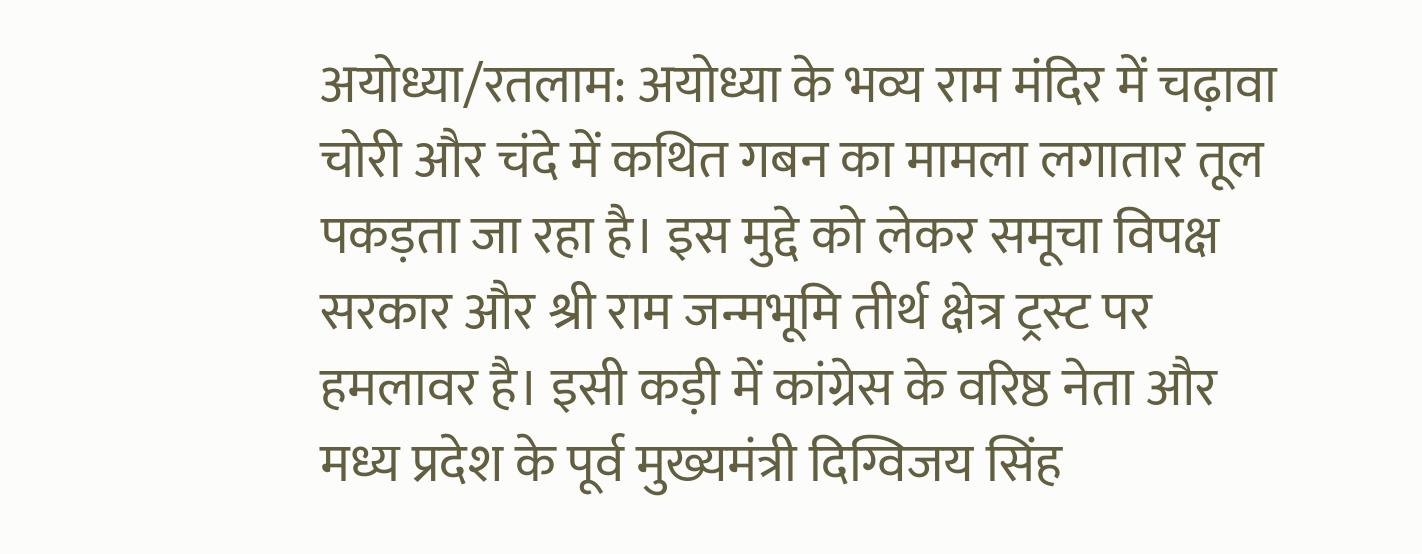अयोध्या/रतलाम: अयोध्या के भव्य राम मंदिर में चढ़ावा चोरी और चंदे में कथित गबन का मामला लगातार तूल पकड़ता जा रहा है। इस मुद्दे को लेकर समूचा विपक्ष सरकार और श्री राम जन्मभूमि तीर्थ क्षेत्र ट्रस्ट पर हमलावर है। इसी कड़ी में कांग्रेस के वरिष्ठ नेता और मध्य प्रदेश के पूर्व मुख्यमंत्री दिग्विजय सिंह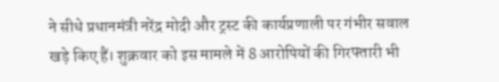ने सीधे प्रधानमंत्री नरेंद्र मोदी और ट्रस्ट की कार्यप्रणाली पर गंभीर सवाल खड़े किए हैं। शुक्रवार को इस मामले में 8 आरोपियों की गिरफ्तारी भी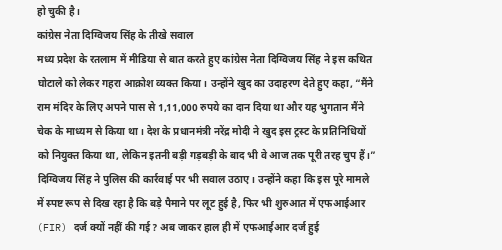हो चुकी है।
कांग्रेस नेता दिग्विजय सिंह के तीखे सवाल
मध्य प्रदेश के रतलाम में मीडिया से बात करते हुए कांग्रेस नेता दिग्विजय सिंह ने इस कथित घोटाले को लेकर गहरा आक्रोश व्यक्त किया। उन्होंने खुद का उदाहरण देते हुए कहा, “मैंने राम मंदिर के लिए अपने पास से 1,11,000 रुपये का दान दिया था और यह भुगतान मैंने चेक के माध्यम से किया था। देश के प्रधानमंत्री नरेंद्र मोदी ने खुद इस ट्रस्ट के प्रतिनिधियों को नियुक्त किया था, लेकिन इतनी बड़ी गड़बड़ी के बाद भी वे आज तक पूरी तरह चुप हैं।”
दिग्विजय सिंह ने पुलिस की कार्रवाई पर भी सवाल उठाए। उन्होंने कहा कि इस पूरे मामले में स्पष्ट रूप से दिख रहा है कि बड़े पैमाने पर लूट हुई है, फिर भी शुरुआत में एफआईआर (FIR) दर्ज क्यों नहीं की गई? अब जाकर हाल ही में एफआईआर दर्ज हुई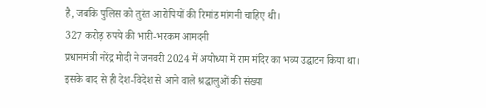है, जबकि पुलिस को तुरंत आरोपियों की रिमांड मांगनी चाहिए थी।
327 करोड़ रुपये की भारी-भरकम आमदनी
प्रधानमंत्री नरेंद्र मोदी ने जनवरी 2024 में अयोध्या में राम मंदिर का भव्य उद्घाटन किया था। इसके बाद से ही देश-विदेश से आने वाले श्रद्धालुओं की संख्या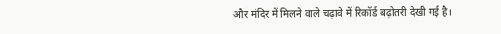और मंदिर में मिलने वाले चढ़ावे में रिकॉर्ड बढ़ोतरी देखी गई है।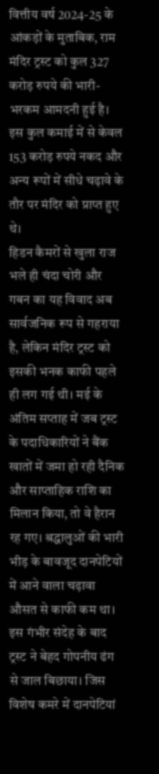वित्तीय वर्ष 2024-25 के आंकड़ों के मुताबिक, राम मंदिर ट्रस्ट को कुल 327 करोड़ रुपये की भारी-भरकम आमदनी हुई है। इस कुल कमाई में से केवल 153 करोड़ रुपये नकद और अन्य रूपों में सीधे चढ़ावे के तौर पर मंदिर को प्राप्त हुए थे।
हिडन कैमरों से खुला राज
भले ही चंदा चोरी और गबन का यह विवाद अब सार्वजनिक रूप से गहराया है, लेकिन मंदिर ट्रस्ट को इसकी भनक काफी पहले ही लग गई थी। मई के अंतिम सप्ताह में जब ट्रस्ट के पदाधिकारियों ने बैंक खातों में जमा हो रही दैनिक और साप्ताहिक राशि का मिलान किया, तो वे हैरान रह गए। श्रद्धालुओं की भारी भीड़ के बावजूद दानपेटियों में आने वाला चढ़ावा औसत से काफी कम था।
इस गंभीर संदेह के बाद ट्रस्ट ने बेहद गोपनीय ढंग से जाल बिछाया। जिस विशेष कमरे में दानपेटियां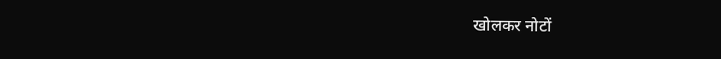खोलकर नोटों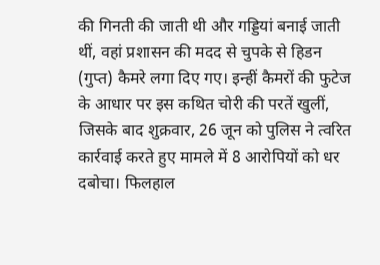की गिनती की जाती थी और गड्डियां बनाई जाती थीं, वहां प्रशासन की मदद से चुपके से हिडन (गुप्त) कैमरे लगा दिए गए। इन्हीं कैमरों की फुटेज के आधार पर इस कथित चोरी की परतें खुलीं, जिसके बाद शुक्रवार, 26 जून को पुलिस ने त्वरित कार्रवाई करते हुए मामले में 8 आरोपियों को धर दबोचा। फिलहाल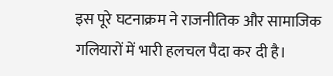इस पूरे घटनाक्रम ने राजनीतिक और सामाजिक गलियारों में भारी हलचल पैदा कर दी है।